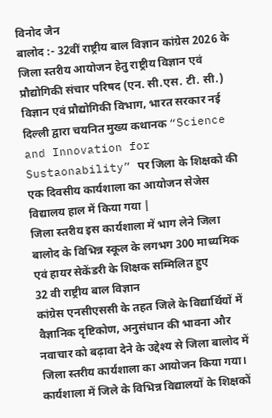विनोद जैन
बालोद :- 32वीं राष्ट्रीय बाल विज्ञान कांग्रेस 2026 के जिला स्तरीय आयोजन हेतु राष्ट्रीय विज्ञान एवं प्रौद्योगिकी संचार परिषद (एन. सी.एस. टी. सी.) विज्ञान एवं प्रौद्योगिकी विभाग, भारत सरकार नई दिल्ली द्वारा चयनित मुख्य कथानक “Science and Innovation for Sustaonability” पर जिला के शिक्षको की एक दिवसीय कार्यशाला का आयोजन सेजेस विद्यालय हाल में किया गया |
जिला स्तरीय इस कार्यशाला में भाग लेने जिला बालोद के विभिन्न स्कूल के लगभग 300 माध्यमिक एवं हायर सेकेंडरी के शिक्षक सम्मिलित हुए
32 वी राष्ट्रीय बाल विज्ञान
कांग्रेस एनसीएससी के तहत जिले के विद्यार्थियों में वैज्ञानिक दृष्टिकोण, अनुसंधान की भावना और नवाचार को बढ़ावा देने के उद्देश्य से जिला बालोद में जिला स्तरीय कार्यशाला का आयोजन किया गया। कार्यशाला में जिले के विभिन्न विद्यालयों के शिक्षकों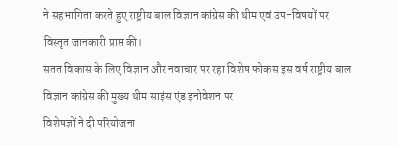ने सहभागिता करते हुए राष्ट्रीय बाल विज्ञान कांग्रेस की थीम एवं उप-विषयों पर विस्तृत जानकारी प्राप्त की।
सतत विकास के लिए विज्ञान और नवाचार पर रहा विशेष फोकस इस वर्ष राष्ट्रीय बाल विज्ञान कांग्रेस की मुख्य थीम साइंस एंड इनोवेशन पर
विशेषज्ञों ने दी परियोजना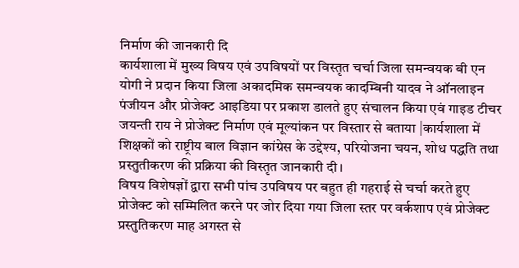निर्माण की जानकारी दि
कार्यशाला में मुख्य विषय एवं उपविषयों पर विस्तृत चर्चा जिला समन्वयक बी एन योगी ने प्रदान किया जिला अकादमिक समन्वयक कादम्बिनी यादव ने ऑनलाइन पंजीयन और प्रोजेक्ट आइडिया पर प्रकाश डालते हुए संचालन किया एवं गाइड टीचर जयन्ती राय ने प्रोजेक्ट निर्माण एवं मूल्यांकन पर विस्तार से बताया |कार्यशाला में शिक्षकों को राष्ट्रीय बाल विज्ञान कांग्रेस के उद्देश्य, परियोजना चयन, शोध पद्धति तथा प्रस्तुतीकरण की प्रक्रिया की विस्तृत जानकारी दी।
विषय विशेषज्ञों द्वारा सभी पांच उपविषय पर बहुत ही गहराई से चर्चा करते हुए प्रोजेक्ट को सम्मिलित करने पर जोर दिया गया जिला स्तर पर वर्कशाप एवं प्रोजेक्ट प्रस्तुतिकरण माह अगस्त से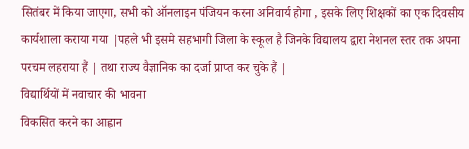सितंबर में किया जाएगा, सभी को ऑनलाइन पंजियन करना अनिवार्य होगा , इसके लिए शिक्षकों का एक दिवसीय कार्यशाला कराया गया |पहले भी इसमे सहभागी जिला के स्कूल है जिनके विद्यालय द्वारा नेशनल स्तर तक अपना परचम लहराया हैं | तथा राज्य वैज्ञानिक का दर्जा प्राप्त कर चुके हैं |
विद्यार्थियों में नवाचार की भावना
विकसित करने का आह्वान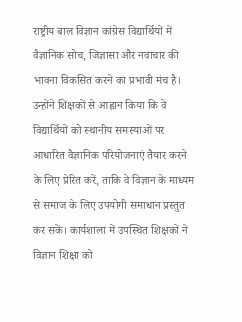राष्ट्रीय बाल विज्ञान कांग्रेस विद्यार्थियों में वैज्ञानिक सोच, जिज्ञासा और नवाचार की भावना विकसित करने का प्रभावी मंच है। उन्होंने शिक्षकों से आह्वान किया कि वे विद्यार्थियों को स्थानीय समस्याओं पर आधारित वैज्ञानिक परियोजनाएं तैयार करने के लिए प्रेरित करें, ताकि वे विज्ञान के माध्यम से समाज के लिए उपयोगी समाधान प्रस्तुत कर सकें। कार्यशाला में उपस्थित शिक्षकों ने विज्ञान शिक्षा को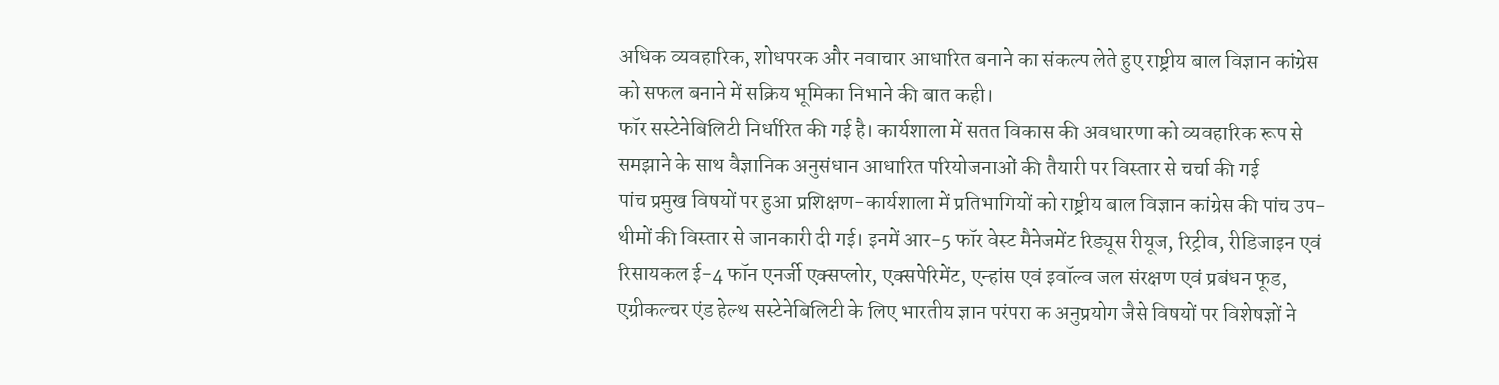अधिक व्यवहारिक, शोधपरक और नवाचार आधारित बनाने का संकल्प लेते हुए राष्ट्रीय बाल विज्ञान कांग्रेस को सफल बनाने में सक्रिय भूमिका निभाने की बात कही।
फॉर सस्टेनेबिलिटी निर्धारित की गई है। कार्यशाला में सतत विकास की अवधारणा को व्यवहारिक रूप से समझाने के साथ वैज्ञानिक अनुसंधान आधारित परियोजनाओं की तैयारी पर विस्तार से चर्चा की गई
पांच प्रमुख विषयों पर हुआ प्रशिक्षण-कार्यशाला में प्रतिभागियों को राष्ट्रीय बाल विज्ञान कांग्रेस की पांच उप-थीमों की विस्तार से जानकारी दी गई। इनमें आर-5 फॉर वेस्ट मैनेजमेंट रिड्यूस रीयूज, रिट्रीव, रीडिजाइन एवं रिसायकल ई-4 फॉन एनर्जी एक्सप्लोर, एक्सपेरिमेंट, एन्हांस एवं इवॉल्व जल संरक्षण एवं प्रबंधन फूड, एग्रीकल्चर एंड हेल्थ सस्टेनेबिलिटी के लिए भारतीय ज्ञान परंपरा क अनुप्रयोग जैसे विषयों पर विशेषज्ञों ने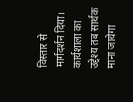विस्तार से मार्गदर्शन दिया। कार्यशाला का उद्देश्य तब सार्थक माना जायेगा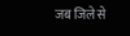जब जिले से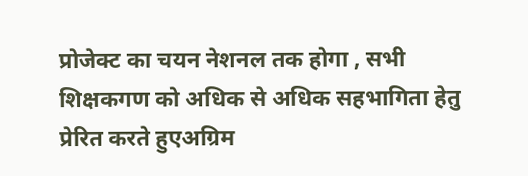प्रोजेक्ट का चयन नेशनल तक होगा , सभी शिक्षकगण को अधिक से अधिक सहभागिता हेतु प्रेरित करते हुएअग्रिम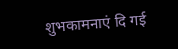शुभकामनाएं दि गई